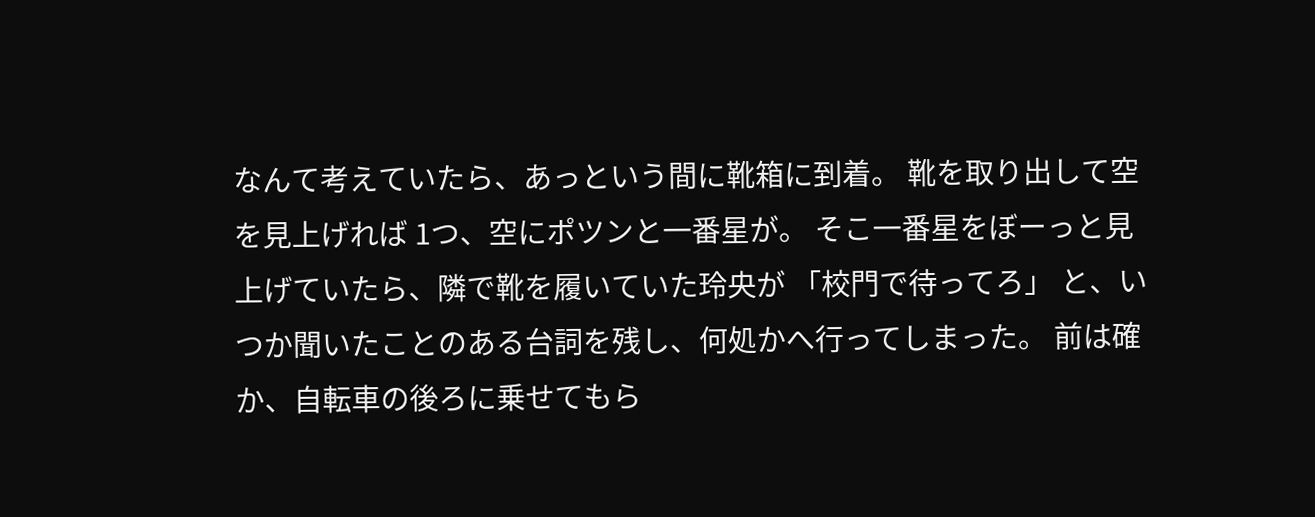なんて考えていたら、あっという間に靴箱に到着。 靴を取り出して空を見上げれば 1つ、空にポツンと一番星が。 そこ一番星をぼーっと見上げていたら、隣で靴を履いていた玲央が 「校門で待ってろ」 と、いつか聞いたことのある台詞を残し、何処かへ行ってしまった。 前は確か、自転車の後ろに乗せてもら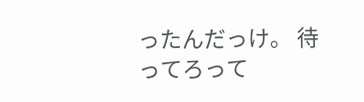ったんだっけ。 待ってろって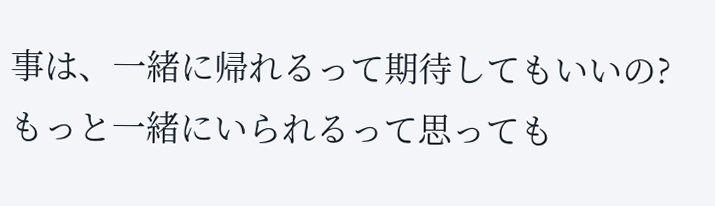事は、一緒に帰れるって期待してもいいの? もっと一緒にいられるって思っても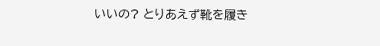いいの? とりあえず靴を履き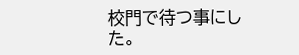校門で待つ事にした。